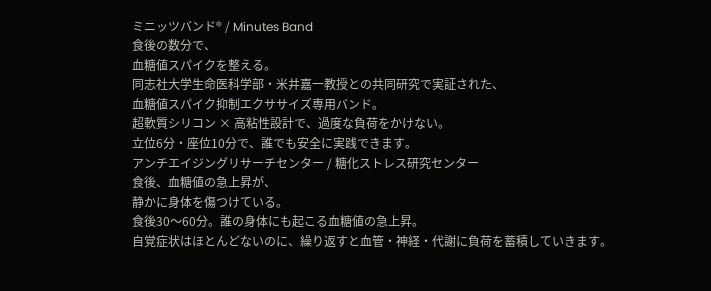ミニッツバンド® / Minutes Band
食後の数分で、
血糖値スパイクを整える。
同志社大学生命医科学部・米井嘉一教授との共同研究で実証された、
血糖値スパイク抑制エクササイズ専用バンド。
超軟質シリコン × 高粘性設計で、過度な負荷をかけない。
立位6分・座位10分で、誰でも安全に実践できます。
アンチエイジングリサーチセンター / 糖化ストレス研究センター
食後、血糖値の急上昇が、
静かに身体を傷つけている。
食後30〜60分。誰の身体にも起こる血糖値の急上昇。
自覚症状はほとんどないのに、繰り返すと血管・神経・代謝に負荷を蓄積していきます。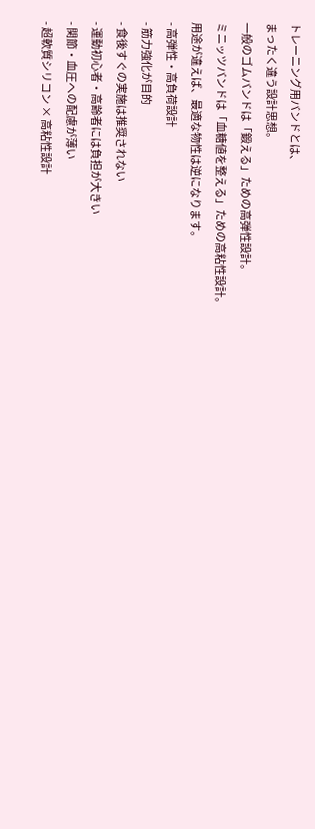トレーニング用バンドとは、
まったく違う設計思想。
一般のゴムバンドは「鍛える」ための高弾性設計。
ミニッツバンドは「血糖値を整える」ための高粘性設計。
用途が違えば、最適な物性は逆になります。
- 高弾性・高負荷設計
- 筋力強化が目的
- 食後すぐの実施は推奨されない
- 運動初心者・高齢者には負担が大きい
- 関節・血圧への配慮が薄い
- 超軟質シリコン × 高粘性設計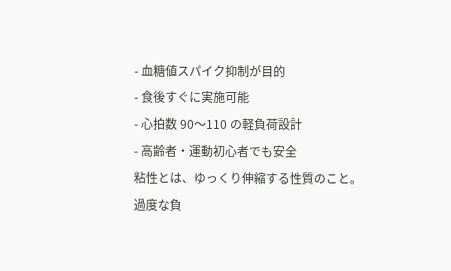- 血糖値スパイク抑制が目的
- 食後すぐに実施可能
- 心拍数 90〜110 の軽負荷設計
- 高齢者・運動初心者でも安全
粘性とは、ゆっくり伸縮する性質のこと。
過度な負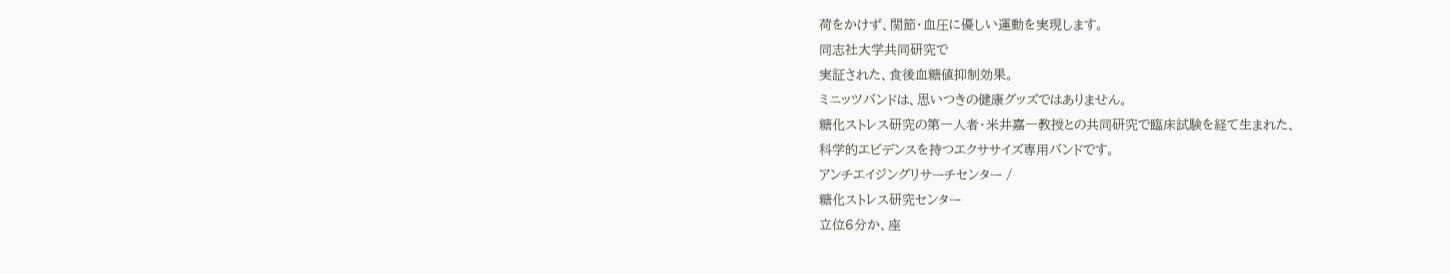荷をかけず、関節・血圧に優しい運動を実現します。
同志社大学共同研究で
実証された、食後血糖値抑制効果。
ミニッツバンドは、思いつきの健康グッズではありません。
糖化ストレス研究の第一人者・米井嘉一教授との共同研究で臨床試験を経て生まれた、
科学的エビデンスを持つエクササイズ専用バンドです。
アンチエイジングリサーチセンター /
糖化ストレス研究センター
立位6分か、座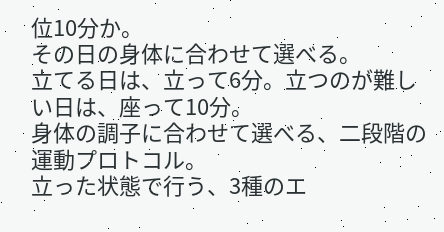位10分か。
その日の身体に合わせて選べる。
立てる日は、立って6分。立つのが難しい日は、座って10分。
身体の調子に合わせて選べる、二段階の運動プロトコル。
立った状態で行う、3種のエ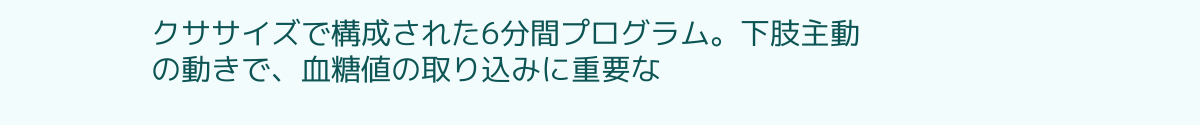クササイズで構成された6分間プログラム。下肢主動の動きで、血糖値の取り込みに重要な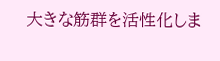大きな筋群を活性化しま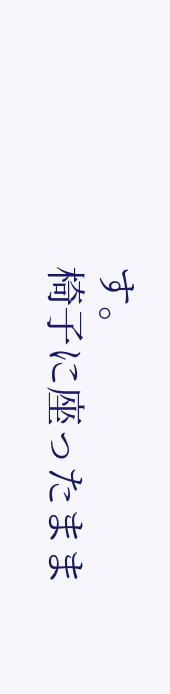す。
椅子に座ったまま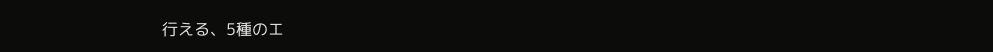行える、5種のエ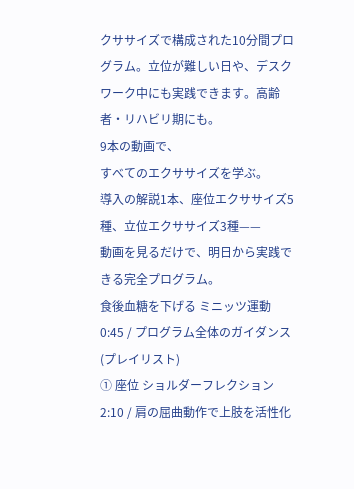クササイズで構成された10分間プログラム。立位が難しい日や、デスクワーク中にも実践できます。高齢者・リハビリ期にも。
9本の動画で、
すべてのエクササイズを学ぶ。
導入の解説1本、座位エクササイズ5種、立位エクササイズ3種——
動画を見るだけで、明日から実践できる完全プログラム。
食後血糖を下げる ミニッツ運動
0:45 / プログラム全体のガイダンス(プレイリスト)
① 座位 ショルダーフレクション
2:10 / 肩の屈曲動作で上肢を活性化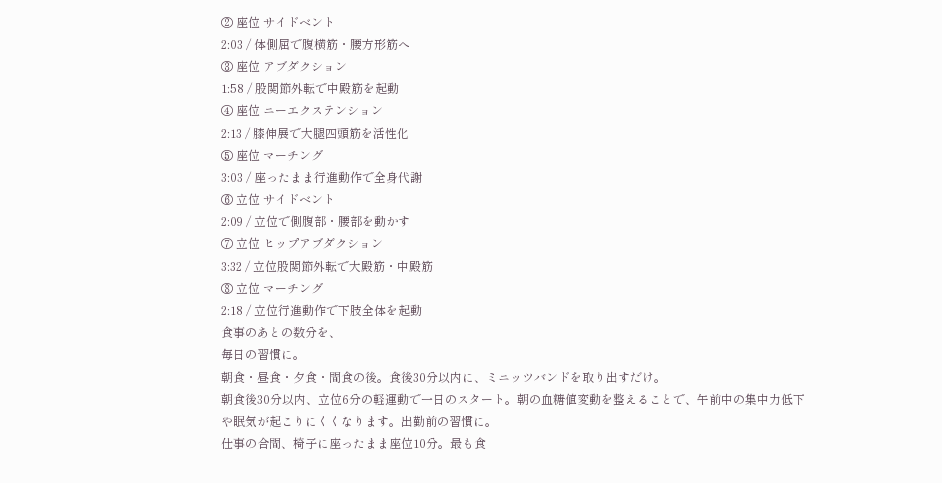② 座位 サイドベント
2:03 / 体側屈で腹横筋・腰方形筋へ
③ 座位 アブダクション
1:58 / 股関節外転で中殿筋を起動
④ 座位 ニーエクステンション
2:13 / 膝伸展で大腿四頭筋を活性化
⑤ 座位 マーチング
3:03 / 座ったまま行進動作で全身代謝
⑥ 立位 サイドベント
2:09 / 立位で側腹部・腰部を動かす
⑦ 立位 ヒップアブダクション
3:32 / 立位股関節外転で大殿筋・中殿筋
⑧ 立位 マーチング
2:18 / 立位行進動作で下肢全体を起動
食事のあとの数分を、
毎日の習慣に。
朝食・昼食・夕食・間食の後。食後30分以内に、ミニッツバンドを取り出すだけ。
朝食後30分以内、立位6分の軽運動で一日のスタート。朝の血糖値変動を整えることで、午前中の集中力低下や眠気が起こりにくくなります。出勤前の習慣に。
仕事の合間、椅子に座ったまま座位10分。最も食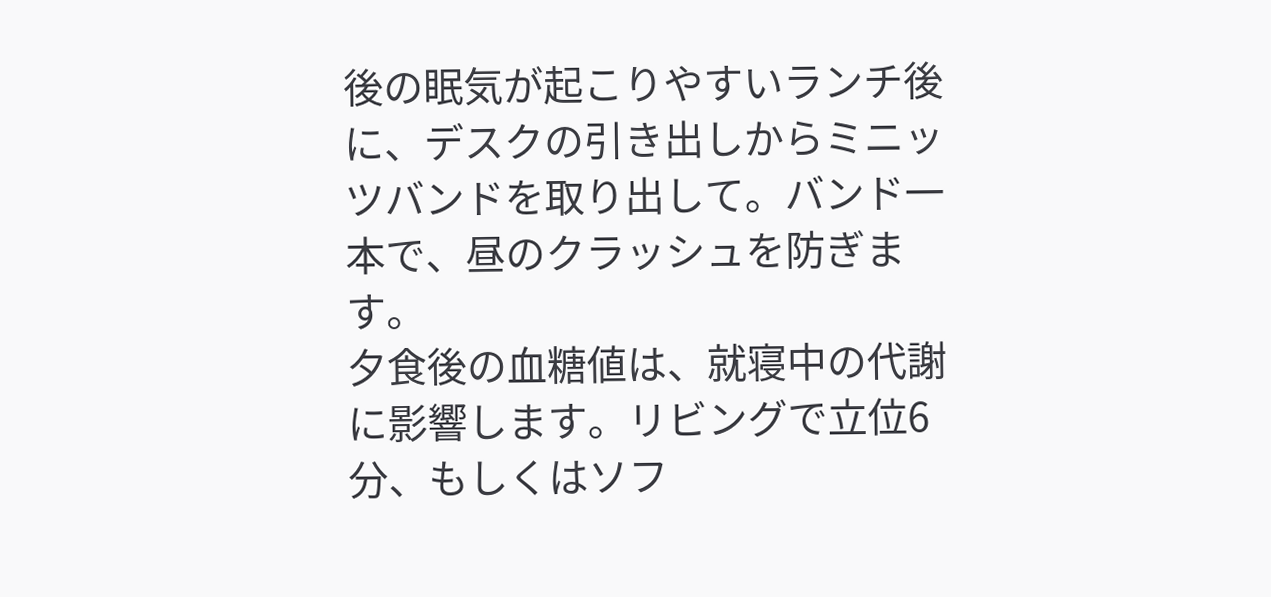後の眠気が起こりやすいランチ後に、デスクの引き出しからミニッツバンドを取り出して。バンド一本で、昼のクラッシュを防ぎます。
夕食後の血糖値は、就寝中の代謝に影響します。リビングで立位6分、もしくはソフ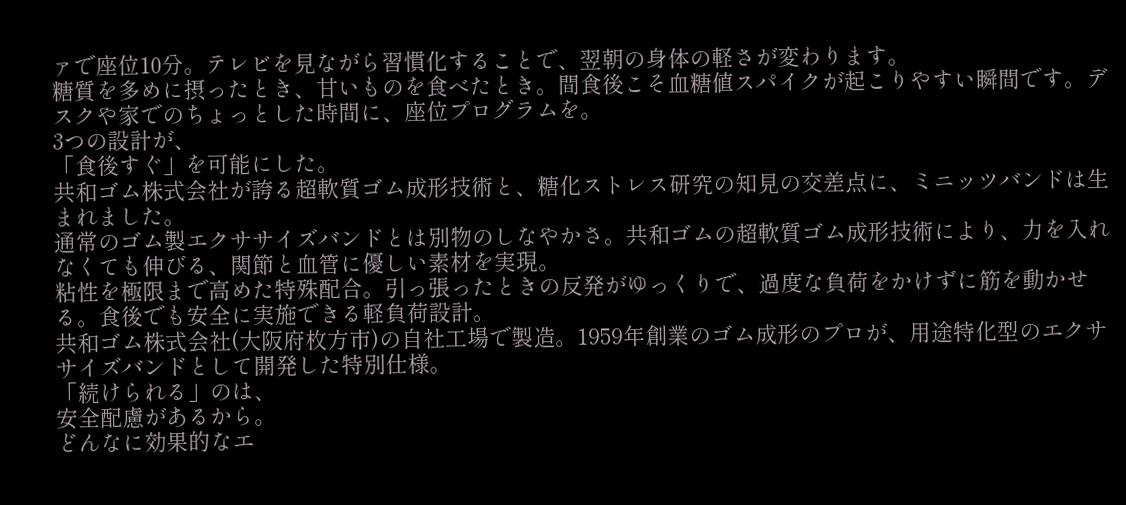ァで座位10分。テレビを見ながら習慣化することで、翌朝の身体の軽さが変わります。
糖質を多めに摂ったとき、甘いものを食べたとき。間食後こそ血糖値スパイクが起こりやすい瞬間です。デスクや家でのちょっとした時間に、座位プログラムを。
3つの設計が、
「食後すぐ」を可能にした。
共和ゴム株式会社が誇る超軟質ゴム成形技術と、糖化ストレス研究の知見の交差点に、ミニッツバンドは生まれました。
通常のゴム製エクササイズバンドとは別物のしなやかさ。共和ゴムの超軟質ゴム成形技術により、力を入れなくても伸びる、関節と血管に優しい素材を実現。
粘性を極限まで高めた特殊配合。引っ張ったときの反発がゆっくりで、過度な負荷をかけずに筋を動かせる。食後でも安全に実施できる軽負荷設計。
共和ゴム株式会社(大阪府枚方市)の自社工場で製造。1959年創業のゴム成形のプロが、用途特化型のエクササイズバンドとして開発した特別仕様。
「続けられる」のは、
安全配慮があるから。
どんなに効果的なエ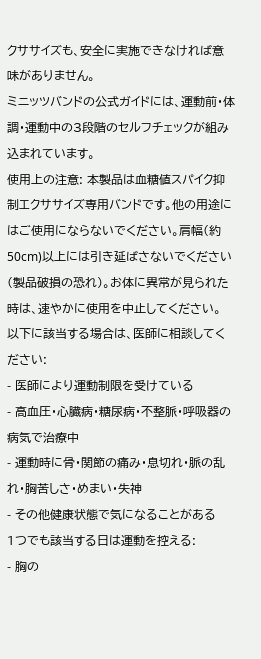クササイズも、安全に実施できなければ意味がありません。
ミニッツバンドの公式ガイドには、運動前・体調・運動中の3段階のセルフチェックが組み込まれています。
使用上の注意: 本製品は血糖値スパイク抑制エクササイズ専用バンドです。他の用途にはご使用にならないでください。肩幅(約50cm)以上には引き延ばさないでください(製品破損の恐れ)。お体に異常が見られた時は、速やかに使用を中止してください。
以下に該当する場合は、医師に相談してください:
- 医師により運動制限を受けている
- 高血圧・心臓病・糖尿病・不整脈・呼吸器の病気で治療中
- 運動時に骨・関節の痛み・息切れ・脈の乱れ・胸苦しさ・めまい・失神
- その他健康状態で気になることがある
1つでも該当する日は運動を控える:
- 胸の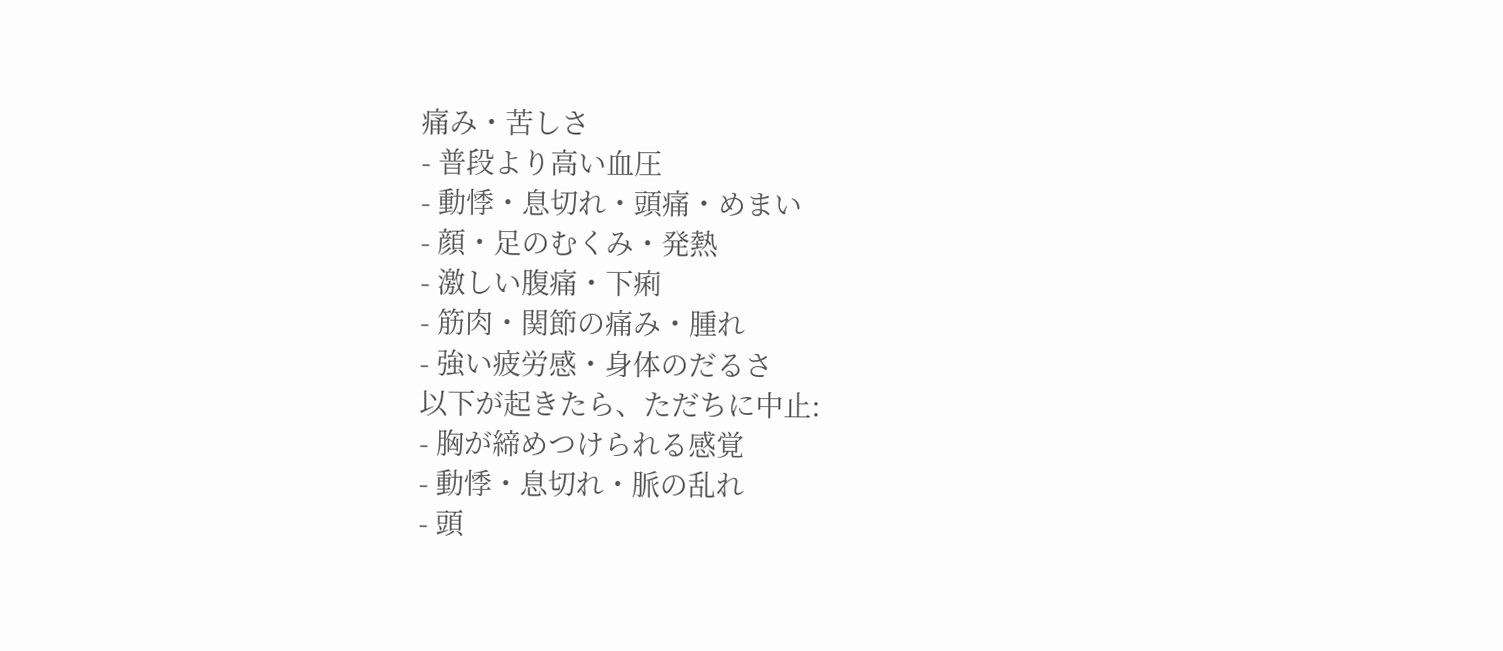痛み・苦しさ
- 普段より高い血圧
- 動悸・息切れ・頭痛・めまい
- 顔・足のむくみ・発熱
- 激しい腹痛・下痢
- 筋肉・関節の痛み・腫れ
- 強い疲労感・身体のだるさ
以下が起きたら、ただちに中止:
- 胸が締めつけられる感覚
- 動悸・息切れ・脈の乱れ
- 頭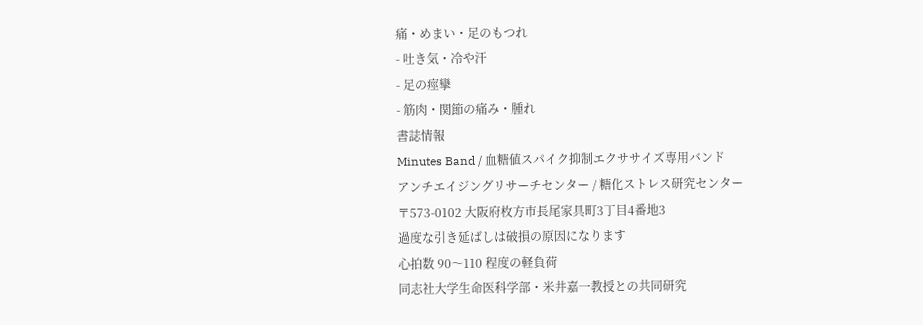痛・めまい・足のもつれ
- 吐き気・冷や汗
- 足の痙攣
- 筋肉・関節の痛み・腫れ
書誌情報
Minutes Band / 血糖値スパイク抑制エクササイズ専用バンド
アンチエイジングリサーチセンター / 糖化ストレス研究センター
〒573-0102 大阪府枚方市長尾家具町3丁目4番地3
過度な引き延ばしは破損の原因になります
心拍数 90〜110 程度の軽負荷
同志社大学生命医科学部・米井嘉一教授との共同研究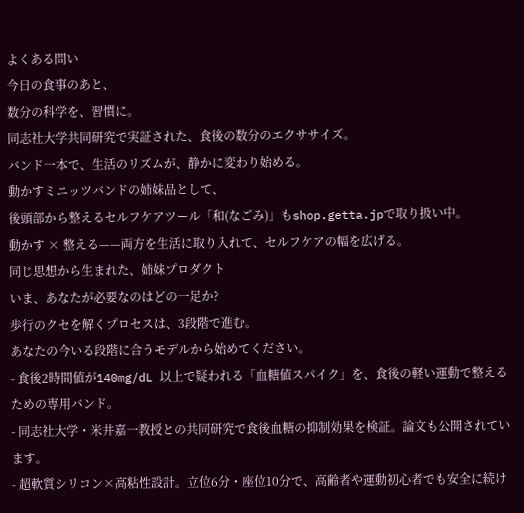よくある問い
今日の食事のあと、
数分の科学を、習慣に。
同志社大学共同研究で実証された、食後の数分のエクササイズ。
バンド一本で、生活のリズムが、静かに変わり始める。
動かすミニッツバンドの姉妹品として、
後頭部から整えるセルフケアツール「和(なごみ)」もshop.getta.jpで取り扱い中。
動かす × 整える——両方を生活に取り入れて、セルフケアの幅を広げる。
同じ思想から生まれた、姉妹プロダクト
いま、あなたが必要なのはどの一足か?
歩行のクセを解くプロセスは、3段階で進む。
あなたの今いる段階に合うモデルから始めてください。
- 食後2時間値が140mg/dL 以上で疑われる「血糖値スパイク」を、食後の軽い運動で整えるための専用バンド。
- 同志社大学・米井嘉一教授との共同研究で食後血糖の抑制効果を検証。論文も公開されています。
- 超軟質シリコン×高粘性設計。立位6分・座位10分で、高齢者や運動初心者でも安全に続け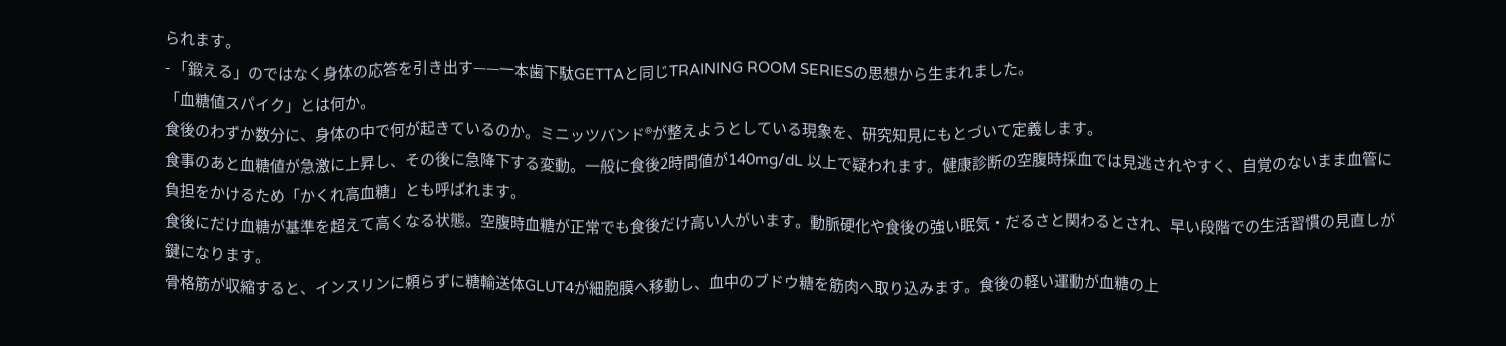られます。
- 「鍛える」のではなく身体の応答を引き出す——一本歯下駄GETTAと同じTRAINING ROOM SERIESの思想から生まれました。
「血糖値スパイク」とは何か。
食後のわずか数分に、身体の中で何が起きているのか。ミニッツバンド®が整えようとしている現象を、研究知見にもとづいて定義します。
食事のあと血糖値が急激に上昇し、その後に急降下する変動。一般に食後2時間値が140mg/dL 以上で疑われます。健康診断の空腹時採血では見逃されやすく、自覚のないまま血管に負担をかけるため「かくれ高血糖」とも呼ばれます。
食後にだけ血糖が基準を超えて高くなる状態。空腹時血糖が正常でも食後だけ高い人がいます。動脈硬化や食後の強い眠気・だるさと関わるとされ、早い段階での生活習慣の見直しが鍵になります。
骨格筋が収縮すると、インスリンに頼らずに糖輸送体GLUT4が細胞膜へ移動し、血中のブドウ糖を筋肉へ取り込みます。食後の軽い運動が血糖の上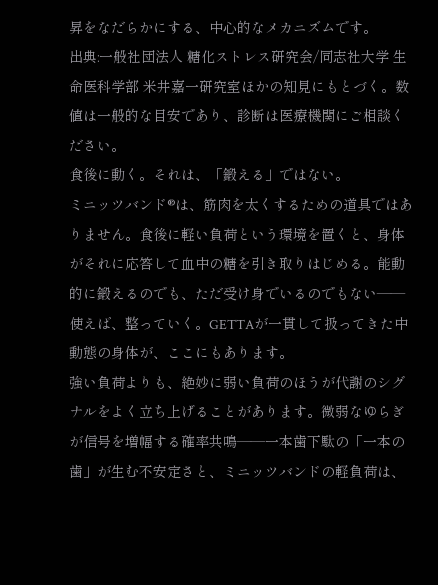昇をなだらかにする、中心的なメカニズムです。
出典:一般社団法人 糖化ストレス研究会/同志社大学 生命医科学部 米井嘉一研究室ほかの知見にもとづく。数値は一般的な目安であり、診断は医療機関にご相談ください。
食後に動く。それは、「鍛える」ではない。
ミニッツバンド®は、筋肉を太くするための道具ではありません。食後に軽い負荷という環境を置くと、身体がそれに応答して血中の糖を引き取りはじめる。能動的に鍛えるのでも、ただ受け身でいるのでもない——使えば、整っていく。GETTAが一貫して扱ってきた中動態の身体が、ここにもあります。
強い負荷よりも、絶妙に弱い負荷のほうが代謝のシグナルをよく立ち上げることがあります。微弱なゆらぎが信号を増幅する確率共鳴——一本歯下駄の「一本の歯」が生む不安定さと、ミニッツバンドの軽負荷は、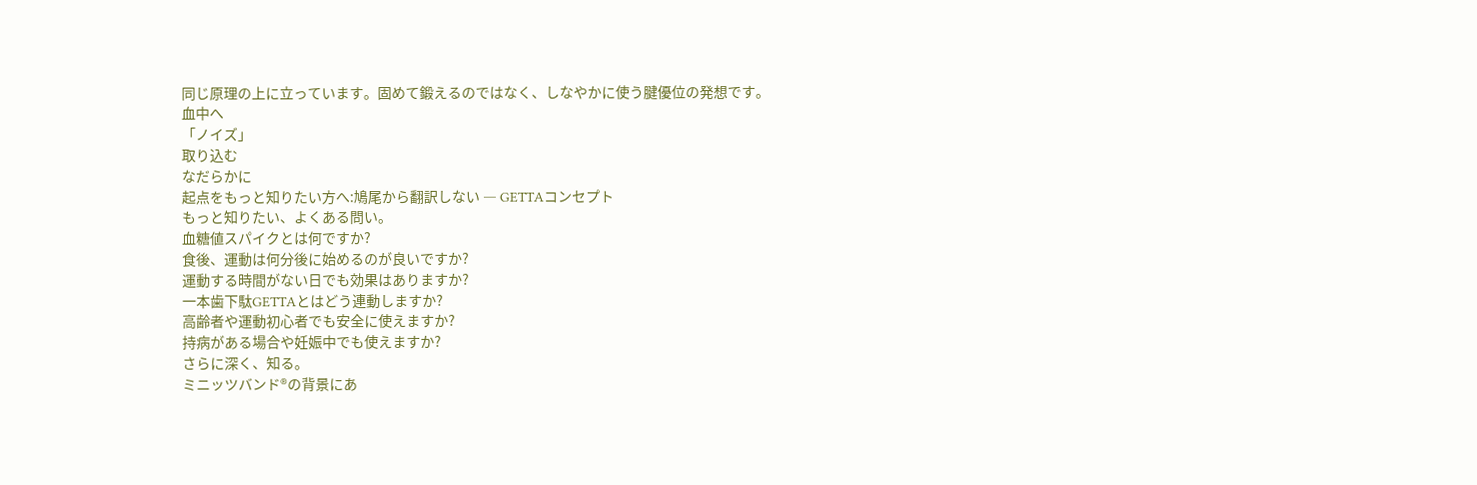同じ原理の上に立っています。固めて鍛えるのではなく、しなやかに使う腱優位の発想です。
血中へ
「ノイズ」
取り込む
なだらかに
起点をもっと知りたい方へ:鳩尾から翻訳しない ― GETTAコンセプト
もっと知りたい、よくある問い。
血糖値スパイクとは何ですか?
食後、運動は何分後に始めるのが良いですか?
運動する時間がない日でも効果はありますか?
一本歯下駄GETTAとはどう連動しますか?
高齢者や運動初心者でも安全に使えますか?
持病がある場合や妊娠中でも使えますか?
さらに深く、知る。
ミニッツバンド®の背景にあ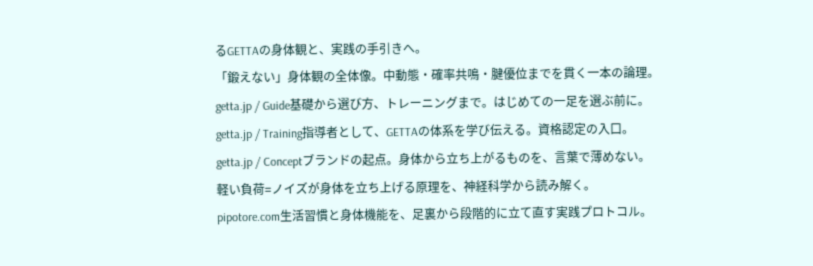るGETTAの身体観と、実践の手引きへ。
「鍛えない」身体観の全体像。中動態・確率共鳴・腱優位までを貫く一本の論理。
getta.jp / Guide基礎から選び方、トレーニングまで。はじめての一足を選ぶ前に。
getta.jp / Training指導者として、GETTAの体系を学び伝える。資格認定の入口。
getta.jp / Conceptブランドの起点。身体から立ち上がるものを、言葉で薄めない。
軽い負荷=ノイズが身体を立ち上げる原理を、神経科学から読み解く。
pipotore.com生活習慣と身体機能を、足裏から段階的に立て直す実践プロトコル。